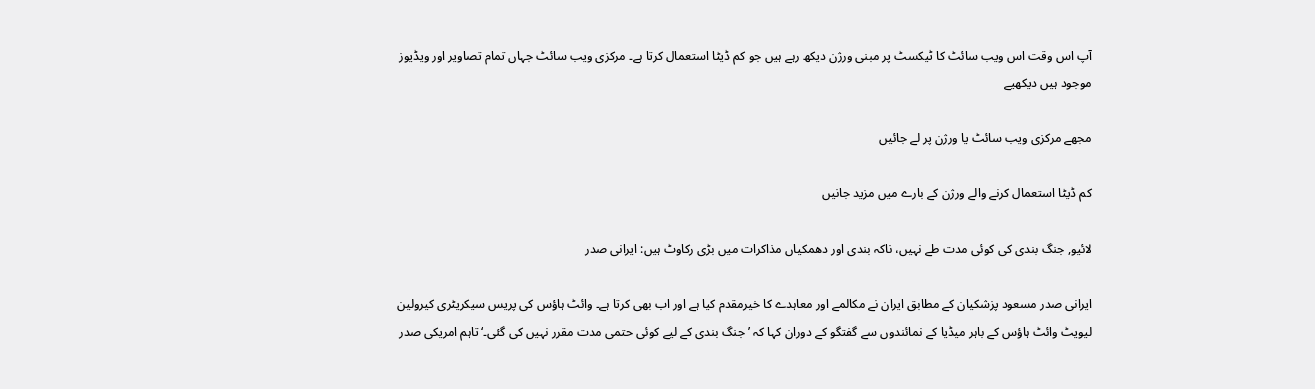آپ اس وقت اس ویب سائٹ کا ٹیکسٹ پر مبنی ورژن دیکھ رہے ہیں جو کم ڈیٹا استعمال کرتا ہے۔ مرکزی ویب سائٹ جہاں تمام تصاویر اور ویڈیوز موجود ہیں دیکھیے

مجھے مرکزی ویب سائٹ یا ورژن پر لے جائیں

کم ڈیٹا استعمال کرنے والے ورژن کے بارے میں مزید جانیں

لائیو, جنگ بندی کی کوئی مدت طے نہیں، ناکہ بندی اور دھمکیاں مذاکرات میں بڑی رکاوٹ ہیں: ایرانی صدر

ایرانی صدر مسعود پزشکیان کے مطابق ایران نے مکالمے اور معاہدے کا خیرمقدم کیا ہے اور اب بھی کرتا ہے۔ وائٹ ہاؤس کی پریس سیکریٹری کیرولین لیویٹ وائٹ ہاؤس کے باہر میڈیا کے نمائندوں سے گفتگو کے دوران کہا کہ ’جنگ بندی کے لیے کوئی حتمی مدت مقرر نہیں کی گئی۔‘ تاہم امریکی صدر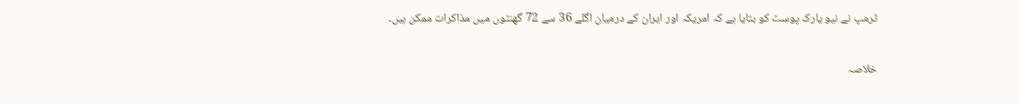ٹرمپ نے نیو یارک پوسٹ کو بتایا ہے کہ امریکہ اور ایران کے درمیان اگلے 36 سے 72 گھنٹوں میں مذاکرات ممکن ہیں۔

خلاصہ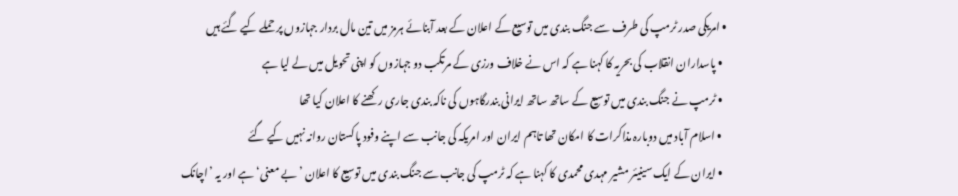• امریکی صدر ٹرمپ کی طرف سے جنگ بندی میں توسیع کے اعلان کے بعد آبنائے ہرمز میں تین مال بردار جہازوں پر حملے کیے گئے ہیں
  • پاسداران انقلاب کی بحریہ کا کہنا ہے کہ اس نے خلاف ورزی کے مرتکب دو جہازوں کو اپنی تحویل میں لے لیا ہے
  • ٹرمپ نے جنگ بندی میں توسیع کے ساتھ ساتھ ایرانی بندرگاہوں کی ناکہ بندی جاری رکھنے کا اعلان کیا تھا
  • اسلام آباد میں دوبارہ مذاکرات کا امکان تھا تاہم ایران اور امریکہ کی جانب سے اپنے وفود پاکستان روانہ نہیں کیے گئے
  • ایران کے ایک سینیئر مشیر مہدی محمدی کا کہنا ہے کہ ٹرمپ کی جانب سے جنگ بندی میں توسیع کا اعلان ’بے معنی‘ ہے اور یہ ’اچانک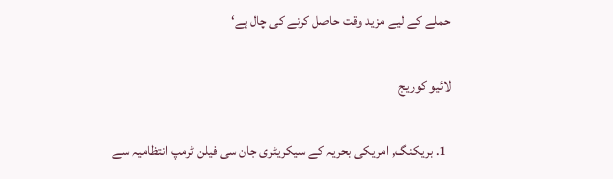حملے کے لیے مزید وقت حاصل کرنے کی چال ہے‘

لائیو کوریج

  1. بریکنگ, امریکی بحریہ کے سیکریٹری جان سی فیلن ٹرمپ انتظامیہ سے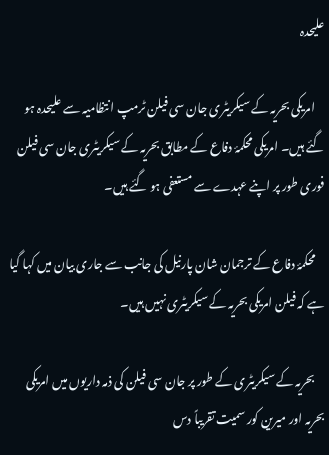علیحدہ

    امریکی بحریہ کے سیکریٹری جان سی فیلن ٹرمپ انتظامیہ سے علیحدہ ہو گئے ہیں۔ امریکی محکمۂ دفاع کے مطابق بحریہ کے سیکریٹری جان سی فیلن فوری طور پر اپنے عہدے سے مستعفی ہو گئے ہیں۔

    محکمۂ دفاع کے ترجمان شان پارنیل کی جانب سے جاری بیان میں کہا گیا ہے کہ فیلن امریکی بحریہ کے سیکریٹری نہیں ہیں۔

    بحریہ کے سیکریٹری کے طور پر جان سی فیلن کی ذمہ داریوں میں امریکی بحریہ اور میرین کور سمیت تقریباً دس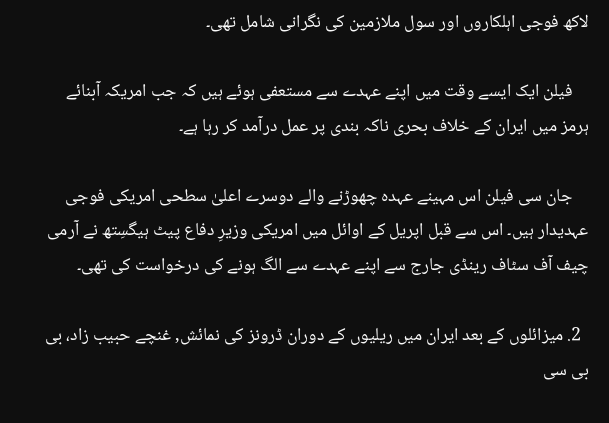لاکھ فوجی اہلکاروں اور سول ملازمین کی نگرانی شامل تھی۔

    فیلن ایک ایسے وقت میں اپنے عہدے سے مستعفی ہوئے ہیں کہ جب امریکہ آبنائے ہرمز میں ایران کے خلاف بحری ناکہ بندی پر عمل درآمد کر رہا ہے۔

    جان سی فیلن اس مہینے عہدہ چھوڑنے والے دوسرے اعلیٰ سطحی امریکی فوجی عہدیدار ہیں۔ اس سے قبل اپریل کے اوائل میں امریکی وزیرِ دفاع پیٹ ہیگسِتھ نے آرمی چیف آف سٹاف رینڈی جارج سے اپنے عہدے سے الگ ہونے کی درخواست کی تھی۔

  2. میزائلوں کے بعد ایران میں ریلیوں کے دوران ڈرونز کی نمائش, غنچے حبیب زاد، بی بی سی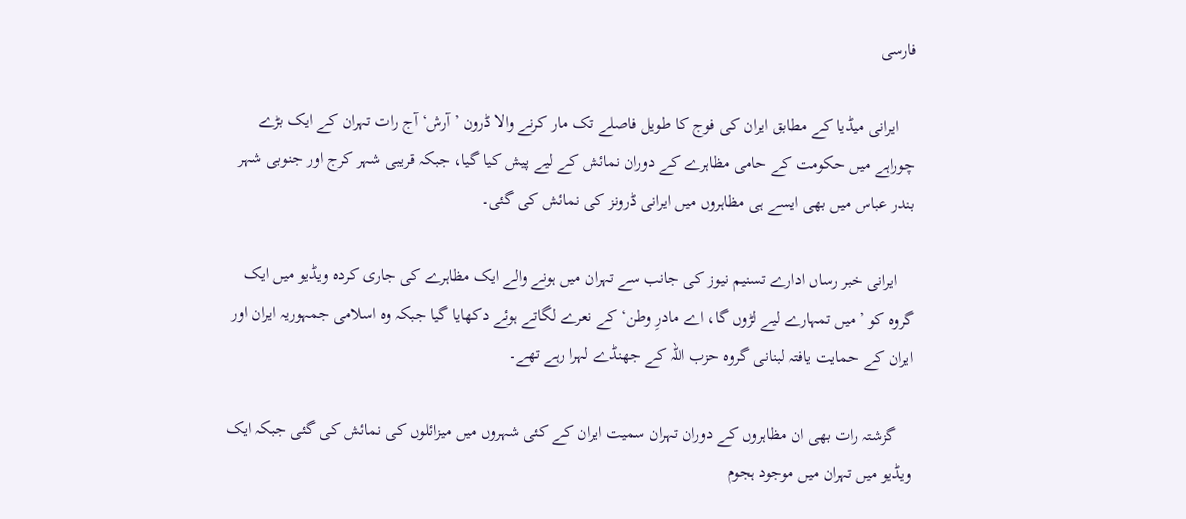فارسی

    ایرانی میڈیا کے مطابق ایران کی فوج کا طویل فاصلے تک مار کرنے والا ڈرون ’آرش‘ آج رات تہران کے ایک بڑے چوراہے میں حکومت کے حامی مظاہرے کے دوران نمائش کے لیے پیش کیا گیا، جبکہ قریبی شہر کرج اور جنوبی شہر بندر عباس میں بھی ایسے ہی مظاہروں میں ایرانی ڈرونز کی نمائش کی گئی۔

    ایرانی خبر رساں ادارے تسنیم نیوز کی جانب سے تہران میں ہونے والے ایک مظاہرے کی جاری کردہ ویڈیو میں ایک گروہ کو ’میں تمہارے لیے لڑوں گا، اے مادرِ وطن‘ کے نعرے لگاتے ہوئے دکھایا گیا جبکہ وہ اسلامی جمہوریہ ایران اور ایران کے حمایت یافتہ لبنانی گروہ حزب اللہ کے جھنڈے لہرا رہے تھے۔

    گزشتہ رات بھی ان مظاہروں کے دوران تہران سمیت ایران کے کئی شہروں میں میزائلوں کی نمائش کی گئی جبکہ ایک ویڈیو میں تہران میں موجود ہجوم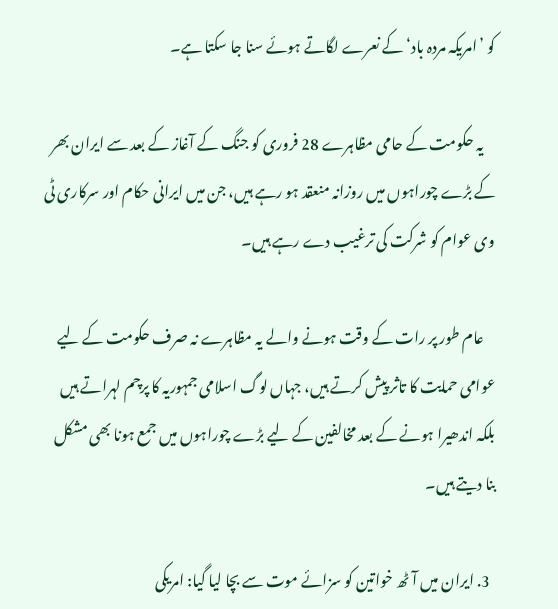کو ’امریکہ مردہ باد‘ کے نعرے لگاتے ہوئے سنا جا سکتا ہے۔

    یہ حکومت کے حامی مظاہرے 28 فروری کو جنگ کے آغاز کے بعد سے ایران بھر کے بڑے چوراہوں میں روزانہ منعقد ہو رہے ہیں، جن میں ایرانی حکام اور سرکاری ٹی وی عوام کو شرکت کی ترغیب دے رہے ہیں۔

    عام طور پر رات کے وقت ہونے والے یہ مظاہرے نہ صرف حکومت کے لیے عوامی حمایت کا تاثر پیش کرتے ہیں، جہاں لوگ اسلامی جمہوریہ کا پرچم لہراتے ہیں بلکہ اندھیرا ہونے کے بعد مخالفین کے لیے بڑے چوراہوں میں جمع ہونا بھی مشکل بنا دیتے ہیں۔

  3. ایران میں آٹھ خواتین کو سزائے موت سے بچا لیا گیا: امریکی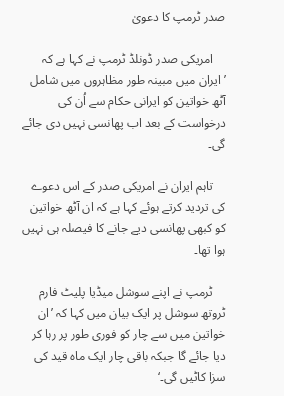صدر ٹرمپ کا دعویٰ

    امریکی صدر ڈونلڈ ٹرمپ نے کہا ہے کہ ’ایران میں مبینہ طور مظاہروں میں شامل آٹھ خواتین کو ایرانی حکام سے اُن کی درخواست کے بعد اب پھانسی نہیں دی جائے گی۔

    تاہم ایران نے امریکی صدر کے اس دعوے کی تردید کرتے ہوئے کہا ہے کہ ان آٹھ خواتین کو کبھی پھانسی دیے جانے کا فیصلہ ہی نہیں ہوا تھا۔

    ٹرمپ نے اپنے سوشل میڈیا پلیٹ فارم ٹروتھ سوشل پر ایک بیان میں کہا کہ ’ان خواتین میں سے چار کو فوری طور پر رہا کر دیا جائے گا جبکہ باقی چار ایک ماہ قید کی سزا کاٹیں گی۔‘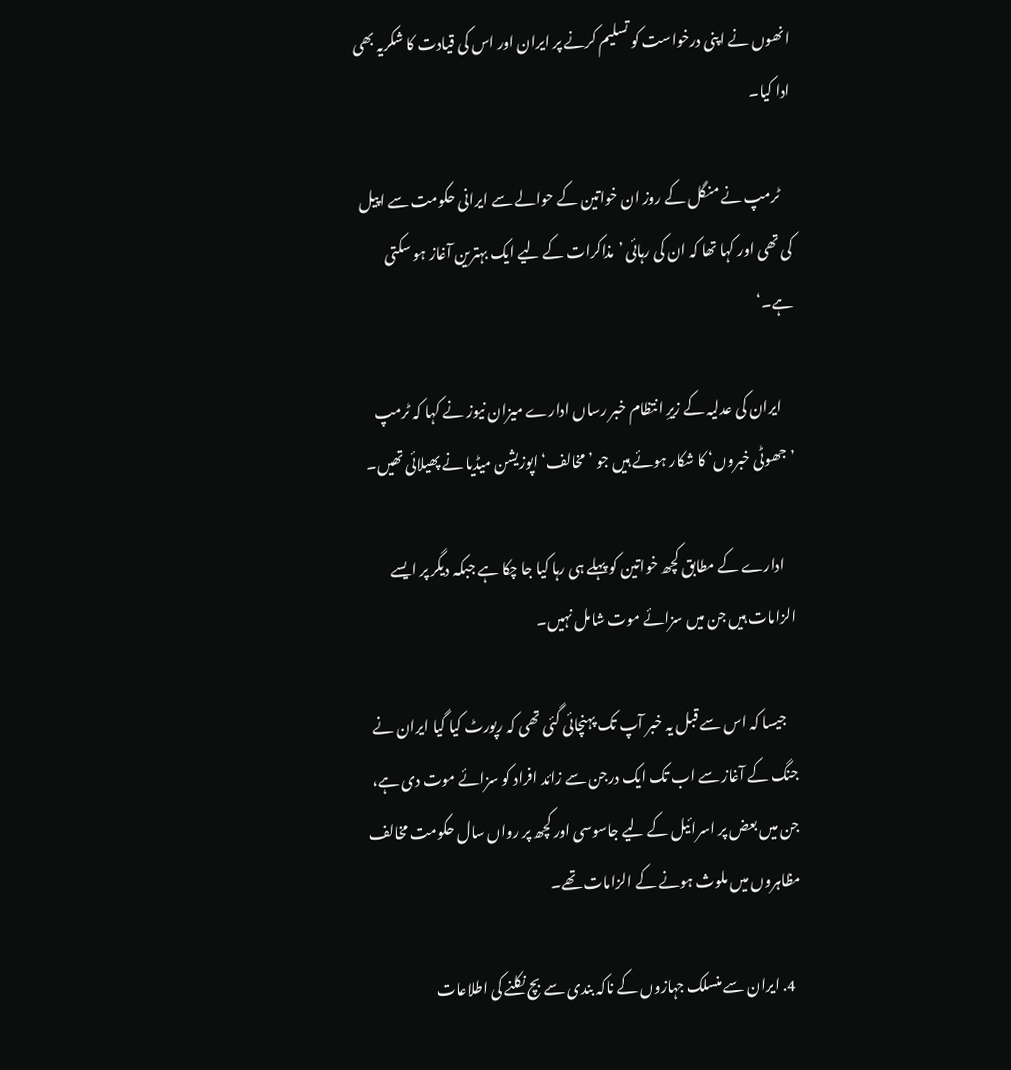انھوں نے اپنی درخواست کو تسلیم کرنے پر ایران اور اس کی قیادت کا شکریہ بھی ادا کیا۔

    ٹرمپ نے منگل کے روز ان خواتین کے حوالے سے ایرانی حکومت سے اپیل کی تھی اور کہا تھا کہ ان کی رہائی ’مذاکرات کے لیے ایک بہترین آغاز ہو سکتی ہے۔‘

    ایران کی عدلیہ کے زیرِ انتظام خبر رساں ادارے میزان نیوز نے کہا کہ ٹرمپ ’جھوٹی خبروں‘ کا شکار ہوئے ہیں جو ’مخالف‘ اپوزیشن میڈیا نے پھیلائی تھیں۔

    ادارے کے مطابق کچھ خواتین کو پہلے ہی رہا کیا جا چکا ہے جبکہ دیگر پر ایسے الزامات ہیں جن میں سزائے موت شامل نہیں۔

    جیسا کہ اس سے قبل یہ خبر آپ تک پہنچائی گئی تھی کہ رپورٹ کیا گیا ایران نے جنگ کے آغاز سے اب تک ایک درجن سے زائد افراد کو سزائے موت دی ہے، جن میں بعض پر اسرائیل کے لیے جاسوسی اور کچھ پر رواں سال حکومت مخالف مظاہروں میں ملوث ہونے کے الزامات تھے۔

  4. ایران سے منسلک جہازوں کے ناکہ بندی سے بچ نکلنے کی اطلاعات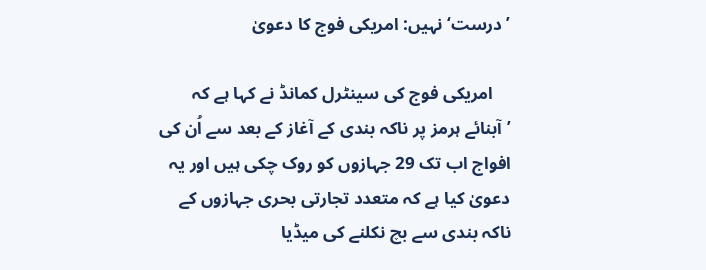’درست‘ نہیں: امریکی فوج کا دعویٰ

    امریکی فوج کی سینٹرل کمانڈ نے کہا ہے کہ ’آبنائے ہرمز پر ناکہ بندی کے آغاز کے بعد سے اُن کی افواج اب تک 29 جہازوں کو روک چکی ہیں اور یہ دعویٰ کیا ہے کہ متعدد تجارتی بحری جہازوں کے ناکہ بندی سے بچ نکلنے کی میڈیا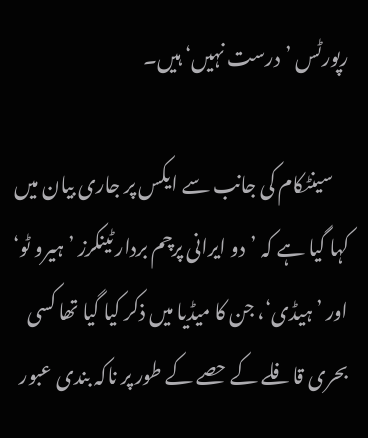رپورٹس ’درست نہیں‘ ہیں۔

    سینٹکام کی جانب سے ایکس پر جاری بیان میں کہا گیا ہے کہ ’دو ایرانی پرچم بردار ٹینکرز ’ہیرو ٹو‘ اور ’ہیڈی‘، جن کا میڈیا میں ذکر کیا گیا تھا کسی بحری قافلے کے حصے کے طور پر ناکہ بندی عبور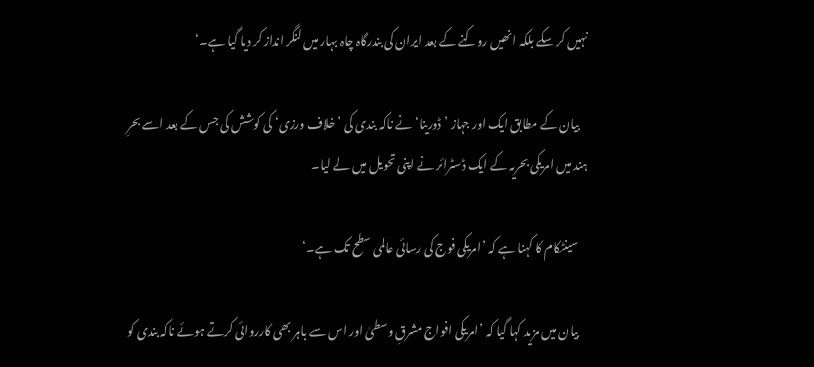نہیں کر سکے بلکہ انھیں روکنے کے بعد ایران کی بندرگاہ چاہ بہار میں لنگر انداز کر دیا گیا ہے۔‘

    بیان کے مطابق ایک اور جہاز ’ڈورینا‘ نے ناکہ بندی کی ’خلاف ورزی‘ کی کوشش کی جس کے بعد اسے بحرِ ہند میں امریکی بحریہ کے ایک ڈسٹرائر نے اپنی تحویل میں لے لیا۔

    سینٹکام کا کہنا ہے کہ ’امریکی فوج کی رسائی عالمی سطح تک ہے۔‘

    بیان میں مزید کہا گیا کہ ’امریکی افواج مشرقِ وسطیٰ اور اس سے باہر بھی کارروائی کرتے ہوئے ناکہ بندی کو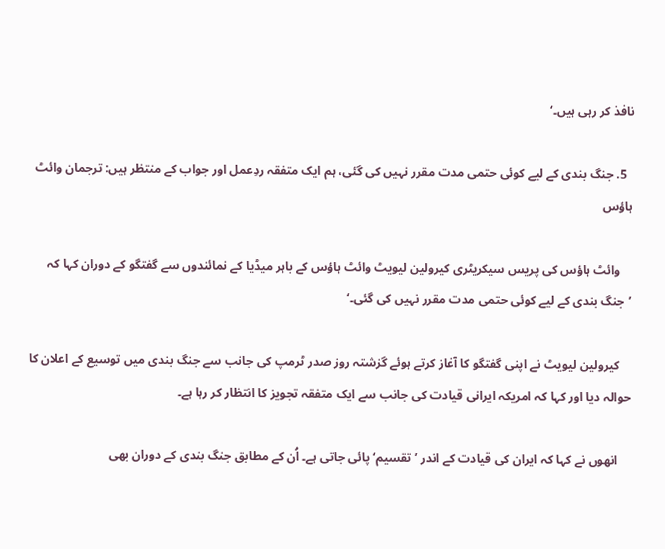نافذ کر رہی ہیں۔‘

  5. جنگ بندی کے لیے کوئی حتمی مدت مقرر نہیں کی گئی، ہم ایک متفقہ ردِعمل اور جواب کے منتظر ہیں: ترجمان وائٹ ہاؤس

    وائٹ ہاؤس کی پریس سیکریٹری کیرولین لیویٹ وائٹ ہاؤس کے باہر میڈیا کے نمائندوں سے گفتگو کے دوران کہا کہ ’جنگ بندی کے لیے کوئی حتمی مدت مقرر نہیں کی گئی۔‘

    کیرولین لیویٹ نے اپنی گفتگو کا آغاز کرتے ہوئے گزشتہ روز صدر ٹرمپ کی جانب سے جنگ بندی میں توسیع کے اعلان کا حوالہ دیا اور کہا کہ امریکہ ایرانی قیادت کی جانب سے ایک متفقہ تجویز کا انتظار کر رہا ہے۔

    انھوں نے کہا کہ ایران کی قیادت کے اندر ’تقسیم‘ پائی جاتی ہے۔ اُن کے مطابق جنگ بندی کے دوران بھی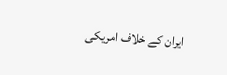ایران کے خلاف امریکی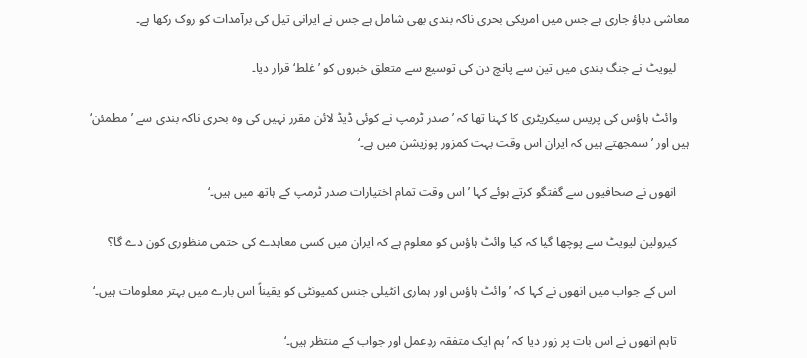معاشی دباؤ جاری ہے جس میں امریکی بحری ناکہ بندی بھی شامل ہے جس نے ایرانی تیل کی برآمدات کو روک رکھا ہے۔

    لیویٹ نے جنگ بندی میں تین سے پانچ دن کی توسیع سے متعلق خبروں کو ’غلط‘ قرار دیا۔

    وائٹ ہاؤس کی پریس سیکریٹری کا کہنا تھا کہ ’صدر ٹرمپ نے کوئی ڈیڈ لائن مقرر نہیں کی وہ بحری ناکہ بندی سے ’مطمئن‘ ہیں اور ’سمجھتے ہیں کہ ایران اس وقت بہت کمزور پوزیشن میں ہے۔‘

    انھوں نے صحافیوں سے گفتگو کرتے ہوئے کہا ’اس وقت تمام اختیارات صدر ٹرمپ کے ہاتھ میں ہیں۔‘

    کیرولین لیویٹ سے پوچھا گیا کہ کیا وائٹ ہاؤس کو معلوم ہے کہ ایران میں کسی معاہدے کی حتمی منظوری کون دے گا؟

    اس کے جواب میں انھوں نے کہا کہ ’وائٹ ہاؤس اور ہماری انٹیلی جنس کمیونٹی کو یقیناً اس بارے میں بہتر معلومات ہیں۔‘

    تاہم انھوں نے اس بات پر زور دیا کہ ’ہم ایک متفقہ ردِعمل اور جواب کے منتظر ہیں۔‘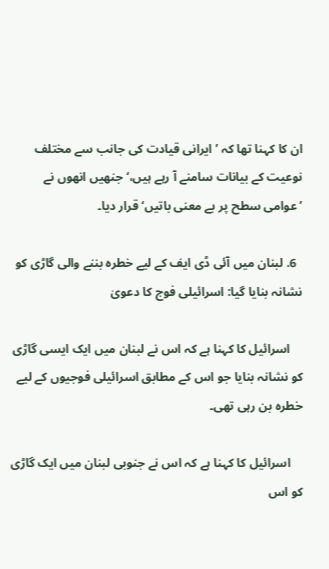ان کا کہنا تھا کہ ’ایرانی قیادت کی جانب سے مختلف نوعیت کے بیانات سامنے آ رہے ہیں،‘ جنھیں انھوں نے ’عوامی سطح پر بے معنی باتیں‘ قرار دیا۔

  6. لبنان میں آئی ڈی ایف کے لیے خطرہ بننے والی گاڑی کو نشانہ بنایا گیا: اسرائیلی فوج کا دعویٰ

    اسرائیل کا کہنا ہے کہ اس نے لبنان میں ایک ایسی گاڑی کو نشانہ بنایا جو اس کے مطابق اسرائیلی فوجیوں کے لیے خطرہ بن رہی تھی۔

    اسرائیل کا کہنا ہے کہ اس نے جنوبی لبنان میں ایک گاڑی کو اس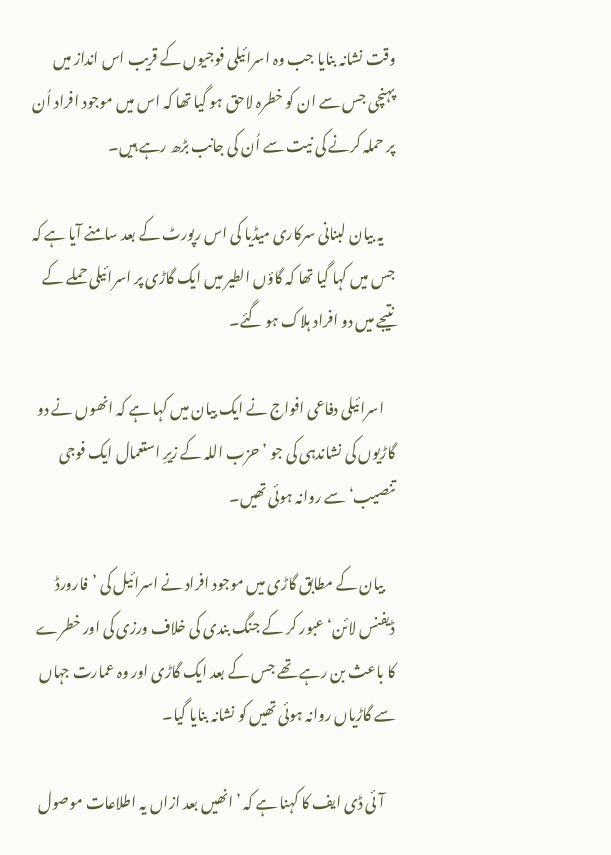وقت نشانہ بنایا جب وہ اسرائیلی فوجیوں کے قریب اس انداز میں پہنچی جس سے ان کو خطرہ لاحق ہو گیا تھا کہ اس میں موجود افراد اُن پر حملہ کرنے کی نیت سے اُن کی جانب بڑھ رہے ہیں۔

    یہ بیان لبنانی سرکاری میڈیا کی اس رپورٹ کے بعد سامنے آیا ہے کہ جس میں کہا گیا تھا کہ گاؤں الطیر میں ایک گاڑی پر اسرائیلی حملے کے نتیجے میں دو افراد ہلاک ہو گئے۔

    اسرائیلی دفاعی افواج نے ایک بیان میں کہا ہے کہ انھوں نے دو گاڑیوں کی نشاندہی کی جو ’حزب اللہ کے زیرِ استعمال ایک فوجی تنصیب‘ سے روانہ ہوئی تھیں۔

    بیان کے مطابق گاڑی میں موجود افراد نے اسرائیل کی ’فارورڈ ڈیفنس لائن‘ عبور کر کے جنگ بندی کی خلاف ورزی کی اور خطرے کا باعث بن رہے تھے جس کے بعد ایک گاڑی اور وہ عمارت جہاں سے گاڑیاں روانہ ہوئی تھیں کو نشانہ بنایا گیا۔

    آئی ڈی ایف کا کہنا ہے کہ ’انھیں بعد ازاں یہ اطلاعات موصول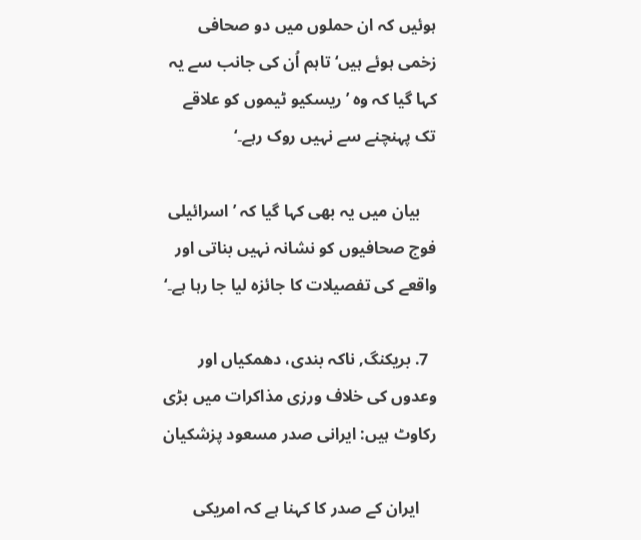ہوئیں کہ ان حملوں میں دو صحافی زخمی ہوئے ہیں‘ تاہم اُن کی جانب سے یہ کہا گیا کہ وہ ’ریسکیو ٹیموں کو علاقے تک پہنچنے سے نہیں روک رہے۔‘

    بیان میں یہ بھی کہا گیا کہ ’اسرائیلی فوج صحافیوں کو نشانہ نہیں بناتی اور واقعے کی تفصیلات کا جائزہ لیا جا رہا ہے۔‘

  7. بریکنگ, ناکہ بندی، دھمکیاں اور وعدوں کی خلاف ورزی مذاکرات میں بڑی رکاوٹ ہیں: ایرانی صدر مسعود پزشکیان

    ایران کے صدر کا کہنا ہے کہ امریکی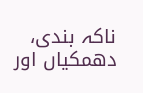ناکہ بندی، دھمکیاں اور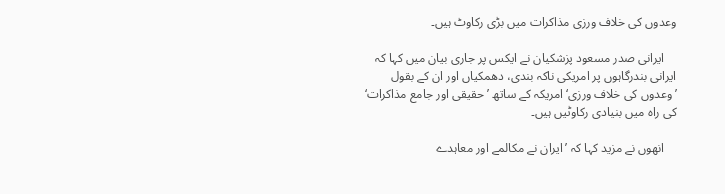وعدوں کی خلاف ورزی مذاکرات میں بڑی رکاوٹ ہیں۔

    ایرانی صدر مسعود پزشکیان نے ایکس پر جاری بیان میں کہا کہ ایرانی بندرگاہوں پر امریکی ناکہ بندی، دھمکیاں اور ان کے بقول ’وعدوں کی خلاف ورزی‘ امریکہ کے ساتھ ’حقیقی اور جامع مذاکرات‘ کی راہ میں بنیادی رکاوٹیں ہیں۔

    انھوں نے مزید کہا کہ ’ایران نے مکالمے اور معاہدے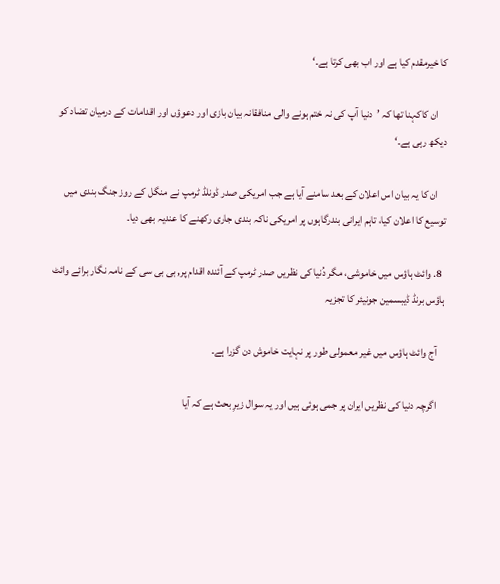کا خیرمقدم کیا ہے اور اب بھی کرتا ہے۔‘

    ان کاکہنا تھا کہ ’دنیا آپ کی نہ ختم ہونے والی منافقانہ بیان بازی اور دعوؤں اور اقدامات کے درمیان تضاد کو دیکھ رہی ہے۔‘

    ان کا یہ بیان اس اعلان کے بعد سامنے آیا ہے جب امریکی صدر ڈونلڈ ٹرمپ نے منگل کے روز جنگ بندی میں توسیع کا اعلان کیا، تاہم ایرانی بندرگاہوں پر امریکی ناکہ بندی جاری رکھنے کا عندیہ بھی دیا۔

  8. وائٹ ہاؤس میں خاموشی، مگر دُنیا کی نظریں صدر ٹرمپ کے آئندہ اقدام پر, بی بی سی کے نامہ نگار برائے وائٹ ہاؤس برنڈ ڈیبسمین جونیئر کا تجزیہ

    آج وائٹ ہاؤس میں غیر معمولی طور پر نہایت خاموش دن گزرا ہے۔

    اگرچہ دنیا کی نظریں ایران پر جمی ہوئی ہیں اور یہ سوال زیرِ بحث ہے کہ آیا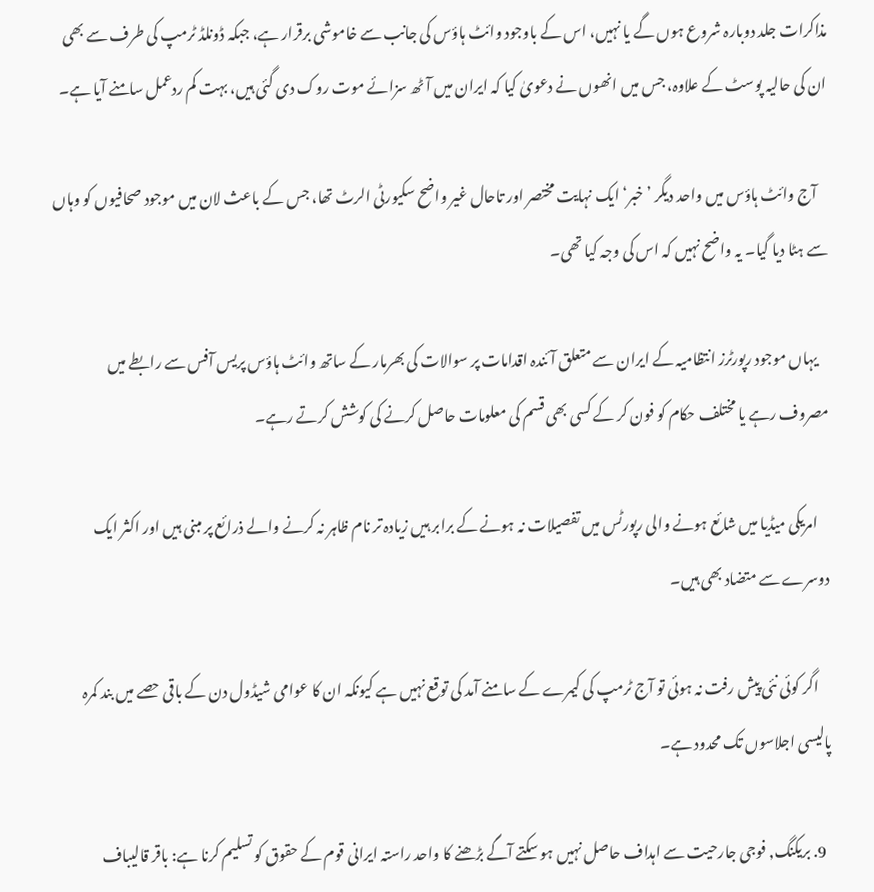مذاکرات جلد دوبارہ شروع ہوں گے یا نہیں، اس کے باوجود وائٹ ہاؤس کی جانب سے خاموشی برقرار ہے، جبکہ ڈونلڈ ٹرمپ کی طرف سے بھی ان کی حالیہ پوسٹ کے علاوہ، جس میں انھوں نے دعویٰ کیا کہ ایران میں آٹھ سزائے موت روک دی گئی ہیں، بہت کم ردعمل سامنے آیا ہے۔

    آج وائٹ ہاؤس میں واحد دیگر ’خبر‘ ایک نہایت مختصر اور تاحال غیر واضح سکیورٹی الرٹ تھا، جس کے باعث لان میں موجود صحافیوں کو وہاں سے ہٹا دیا گیا۔ یہ واضح نہیں کہ اس کی وجہ کیا تھی۔

    یہاں موجود رپورٹرز انتظامیہ کے ایران سے متعلق آئندہ اقدامات پر سوالات کی بھرمار کے ساتھ وائٹ ہاؤس پریس آفس سے رابطے میں مصروف رہے یا مختلف حکام کو فون کر کے کسی بھی قسم کی معلومات حاصل کرنے کی کوشش کرتے رہے۔

    امریکی میڈیا میں شائع ہونے والی رپورٹس میں تفصیلات نہ ہونے کے برابر ہیں زیادہ تر نام ظاہر نہ کرنے والے ذرائع پر مبنی ہیں اور اکثر ایک دوسرے سے متضاد بھی ہیں۔

    اگر کوئی نئی پیش رفت نہ ہوئی تو آج ٹرمپ کی کیمرے کے سامنے آمد کی توقع نہیں ہے کیونکہ ان کا عوامی شیڈول دن کے باقی حصے میں بند کمرہ پالیسی اجلاسوں تک محدود ہے۔

  9. بریکنگ, فوجی جارحیت سے اہداف حاصل نہیں ہو سکتے آگے بڑھنے کا واحد راستہ ایرانی قوم کے حقوق کو تسلیم کرنا ہے: باقر قالیباف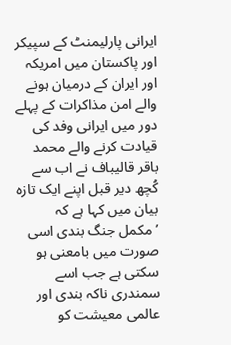ایرانی پارلیمنٹ کے سپیکر اور پاکستان میں امریکہ اور ایران کے درمیان ہونے والے امن مذاکرات کے پہلے دور میں ایرانی وفد کی قیادت کرنے والے محمد باقر قالیباف نے اب سے کُچھ دیر قبل اپنے ایک تازہ بیان میں کہا ہے کہ ’مکمل جنگ بندی اسی صورت میں بامعنی ہو سکتی ہے جب اسے سمندری ناکہ بندی اور عالمی معیشت کو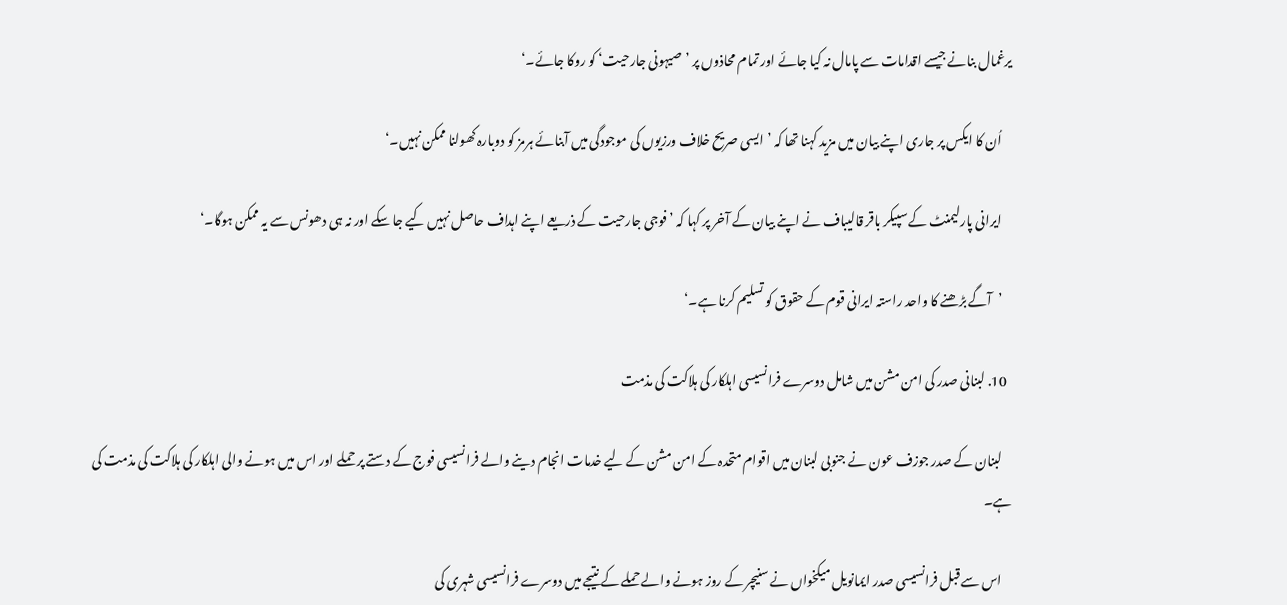یرغمال بنانے جیسے اقدامات سے پامال نہ کیا جائے اور تمام محاذوں پر ’صیہونی جارحیت‘ کو روکا جائے۔‘

    اُن کا ایکس پر جاری اپنے بیان میں مزید کہنا تھا کہ ’ایسی صریح خلاف ورزیوں کی موجودگی میں آبنائے ہرمز کو دوبارہ کھولنا ممکن نہیں۔‘

    ایرانی پارلیمنٹ کے سپیکر باقر قالیباف نے اپنے بیان کے آخر پر کہا کہ ’فوجی جارحیت کے ذریعے اپنے اہداف حاصل نہیں کیے جا سکے اور نہ ہی دھونس سے یہ ممکن ہوگا۔‘

    ’آگے بڑھنے کا واحد راستہ ایرانی قوم کے حقوق کو تسلیم کرنا ہے۔‘

  10. لبنانی صدر کی امن مشن میں شامل دوسرے فرانسیسی اہلکار کی ہلاکت کی مذمت

    لبنان کے صدر جوزف عون نے جنوبی لبنان میں اقوام متحدہ کے امن مشن کے لیے خدمات انجام دینے والے فرانسیسی فوج کے دستے پر حملے اور اس میں ہونے والی اہلکار کی ہلاکت کی مذمت کی ہے۔

    اس سے قبل فرانسیسی صدر ایمانویل میکخواں نے سنیچر کے روز ہونے والے حملے کے نتیجے میں دوسرے فرانسیسی شہری کی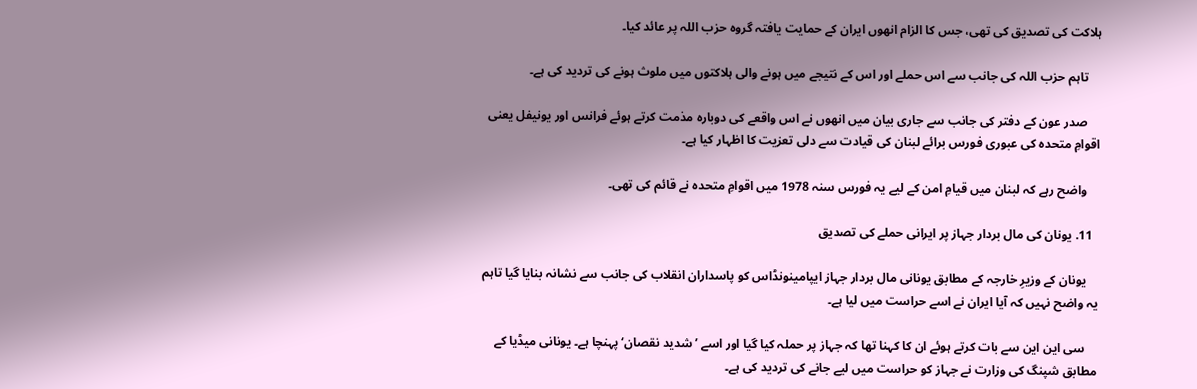ہلاکت کی تصدیق کی تھی، جس کا الزام انھوں ایران کے حمایت یافتہ گروہ حزب اللہ پر عائد کیا۔

    تاہم حزب اللہ کی جانب سے اس حملے اور اس کے نتیجے میں ہونے والی ہلاکتوں میں ملوث ہونے کی تردید کی ہے۔

    صدر عون کے دفتر کی جانب سے جاری بیان میں انھوں نے اس واقعے کی دوبارہ مذمت کرتے ہوئے فرانس اور یونیفل یعنی اقوامِ متحدہ کی عبوری فورس برائے لبنان کی قیادت سے دلی تعزیت کا اظہار کیا ہے۔

    واضح رہے کہ لبنان میں قیامِ امن کے لیے یہ فورس سنہ 1978 میں اقوامِ متحدہ نے قائم کی تھی۔

  11. یونان کی مال بردار جہاز پر ایرانی حملے کی تصدیق

    یونان کے وزیرِ خارجہ کے مطابق یونانی مال بردار جہاز ایپامینونڈاس کو پاسداران انقلاب کی جانب سے نشانہ بنایا گیا تاہم یہ واضح نہیں کہ آیا ایران نے اسے حراست میں لیا ہے۔

    سی این این سے بات کرتے ہوئے ان کا کہنا تھا کہ جہاز پر حملہ کیا گیا اور اسے ’شدید نقصان‘ پہنچا ہے۔ یونانی میڈیا کے مطابق شپنگ کی وزارت نے جہاز کو حراست میں لیے جانے کی تردید کی ہے۔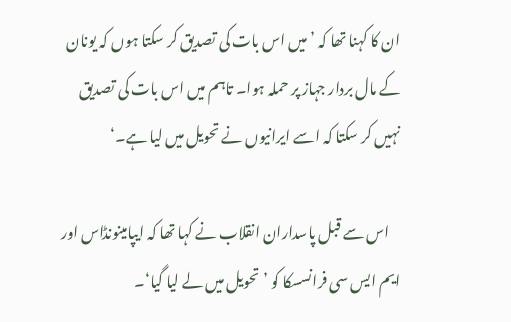ان کا کہنا تھا کہ ’میں اس بات کی تصدیق کر سکتا ہوں کہ یونان کے مال بردار جہاز پر حملہ ہوا۔ تاہم میں اس بات کی تصدیق نہیں کر سکتا کہ اسے ایرانیوں نے تحویل میں لیا ہے۔‘

    اس سے قبل پاسداران انقلاب نے کہا تھا کہ ایپامینونڈاس اور ایم ایس سی فرانسسکا کو ’تحویل میں لے لیا گیا‘۔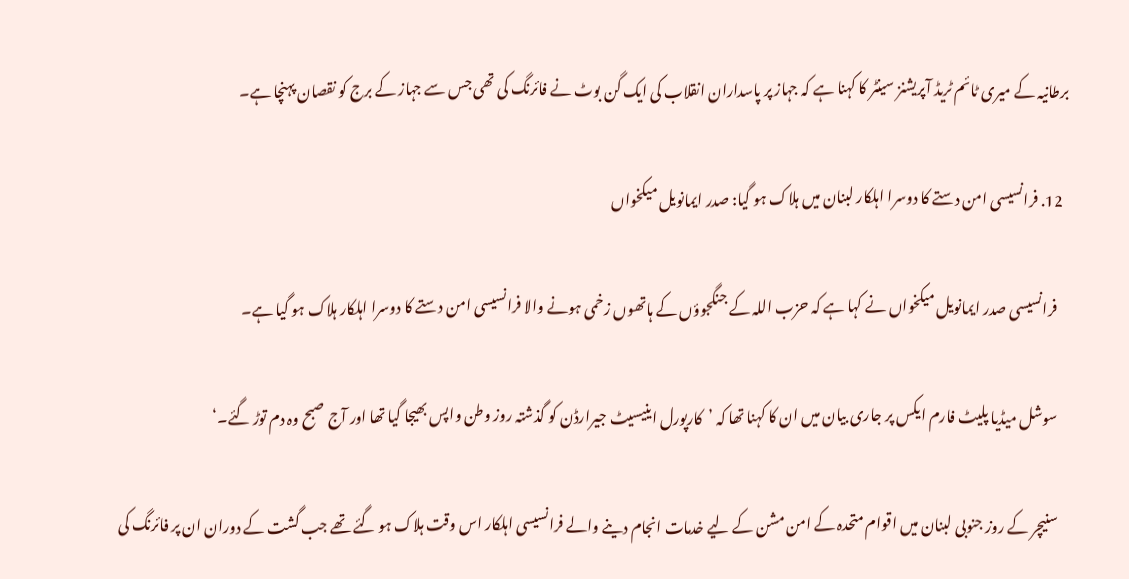برطانیہ کے میری ٹائم ٹریڈ آپریشنز سینٹر کا کہنا ہے کہ جہاز پر پاسداران انقلاب کی ایک گن بوٹ نے فائرنگ کی تھی جس سے جہاز کے برج کو نقصان پہنچا ہے۔

  12. فرانسیسی امن دستے کا دوسرا اہلکار لبنان میں ہلاک ہو گیا: صدر ایمانویل میکخواں

    فرانسیسی صدر ایمانویل میکخواں نے کہا ہے کہ حزب اللہ کے جنگجوؤں کے ہاتھوں زخمی ہونے والا فرانسیسی امن دستے کا دوسرا اہلکار ہلاک ہو گیا ہے۔

    سوشل میڈیا پلیٹ فارم ایکس پر جاری بیان میں ان کا کہنا تھا کہ ’کارپورل اینیسیٹ جیرارڈن کو گذشتہ روز وطن واپس بھیجا گیا تھا اور آج صبح وہ دم توڑ گئے۔‘

    سنیچر کے روز جنوبی لبنان میں اقوام متحدہ کے امن مشن کے لیے خدمات انجام دینے والے فرانسیسی اہلکار اس وقت ہلاک ہو گئے تھے جب گشت کے دوران ان پر فائرنگ کی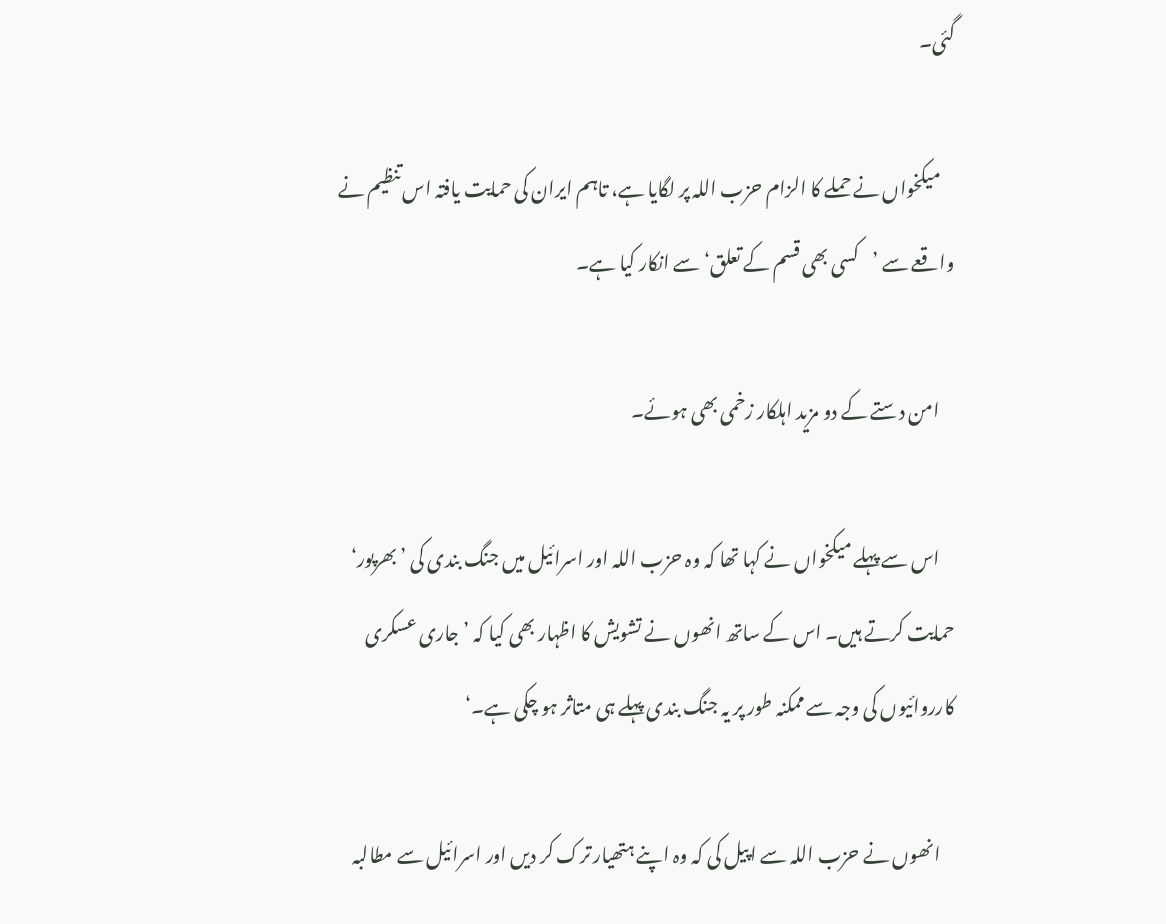گئی۔

    میکخواں نے حملے کا الزام حزب اللہ پر لگایا ہے، تاہم ایران کی حمایت یافتہ اس تنظیم نے واقعے سے ’کسی بھی قسم کے تعلق‘ سے انکار کیا ہے۔

    امن دستے کے دو مزید اہلکار زخمی بھی ہوئے۔

    اس سے پہلے میکخواں نے کہا تھا کہ وہ حزب اللہ اور اسرائیل میں جنگ بندی کی ’بھرپور‘ حمایت کرتے ہیں۔ اس کے ساتھ انھوں نے تشویش کا اظہار بھی کیا کہ ’جاری عسکری کارروائیوں کی وجہ سے ممکنہ طور پر یہ جنگ بندی پہلے ہی متاثر ہو چکی ہے۔‘

    انھوں نے حزب اللہ سے اپیل کی کہ وہ اپنے ہتھیار ترک کر دیں اور اسرائیل سے مطالبہ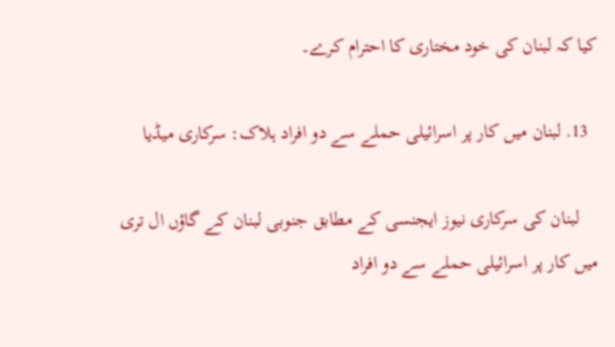کیا کہ لبنان کی خود مختاری کا احترام کرے۔

  13. لبنان میں کار پر اسرائیلی حملے سے دو افراد ہلاک: سرکاری میڈیا

    لبنان کی سرکاری نیوز ایجنسی کے مطابق جنوبی لبنان کے گاؤں ال تری میں کار پر اسرائیلی حملے سے دو افراد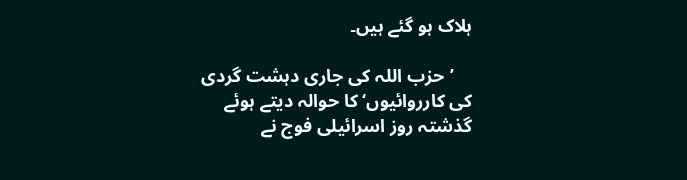ہلاک ہو گئے ہیں۔

    ’حزب اللہ کی جاری دہشت گردی کی کارروائیوں‘ کا حوالہ دیتے ہوئے گذشتہ روز اسرائیلی فوج نے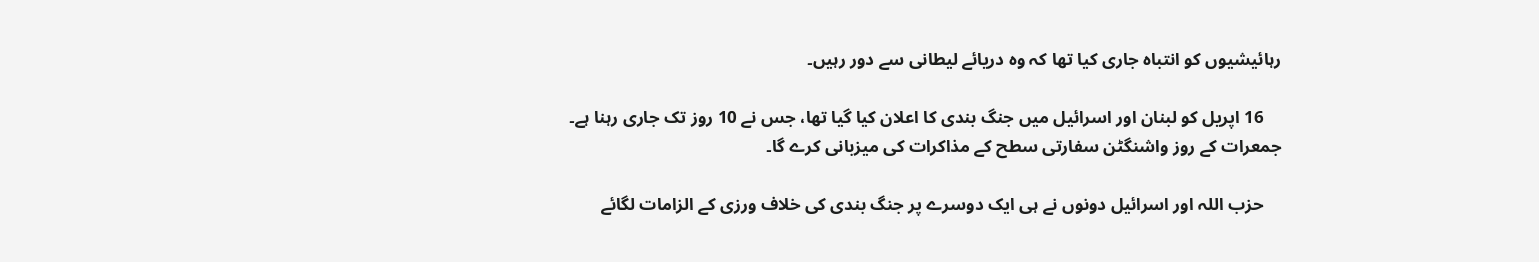رہائیشیوں کو انتباہ جاری کیا تھا کہ وہ دریائے لیطانی سے دور رہیں۔

    16 اپریل کو لبنان اور اسرائیل میں جنگ بندی کا اعلان کیا گیا تھا، جس نے 10 روز تک جاری رہنا ہے۔ جمعرات کے روز واشنگٹن سفارتی سطح کے مذاکرات کی میزبانی کرے گا۔

    حزب اللہ اور اسرائیل دونوں نے ہی ایک دوسرے پر جنگ بندی کی خلاف ورزی کے الزامات لگائے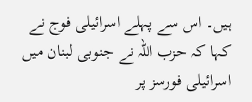ہیں۔ اس سے پہلے اسرائیلی فوج نے کہا کہ حزب اللہ نے جنوبی لبنان میں اسرائیلی فورسز پر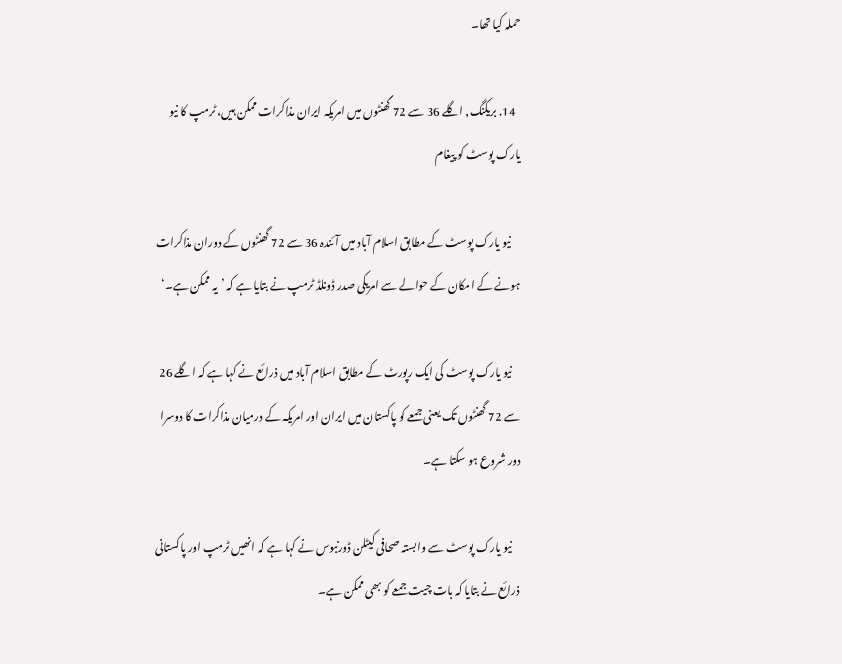حملہ کیا تھا۔

  14. بریکنگ, اگلے 36 سے 72 گھنٹوں میں امریکہ ایران مذاکرات ممکن ہیں، ٹرمپ کا نیو یارک پوسٹ کو پیغام

    نیو یارک پوسٹ کے مطابق اسلام آباد میں آئندہ 36 سے 72 گھنٹوں کے دوران مذاکرات ہونے کے امکان کے حوالے سے امریکی صدر ڈونلڈ ٹرمپ نے بتایا ہے کہ ’یہ ممکن ہے۔‘

    نیو یارک پوسٹ کی ایک رپورٹ کے مطابق اسلام آباد میں ذرائع نے کہا ہے کہ اگلے 26 سے 72 گھنٹوں تک یعنی جمعے کو پاکستان میں ایران اور امریکہ کے درمیان مذاکرات کا دوسرا دور شروع ہو سکتا ہے۔

    نیو یارک پوسٹ سے وابستہ صحافی کیٹلن ڈورنبوس نے کہا ہے کہ انھیں ٹرمپ اور پاکستانی ذرائع نے بتایا کہ بات چیت جمعے کو بھی ممکن ہے۔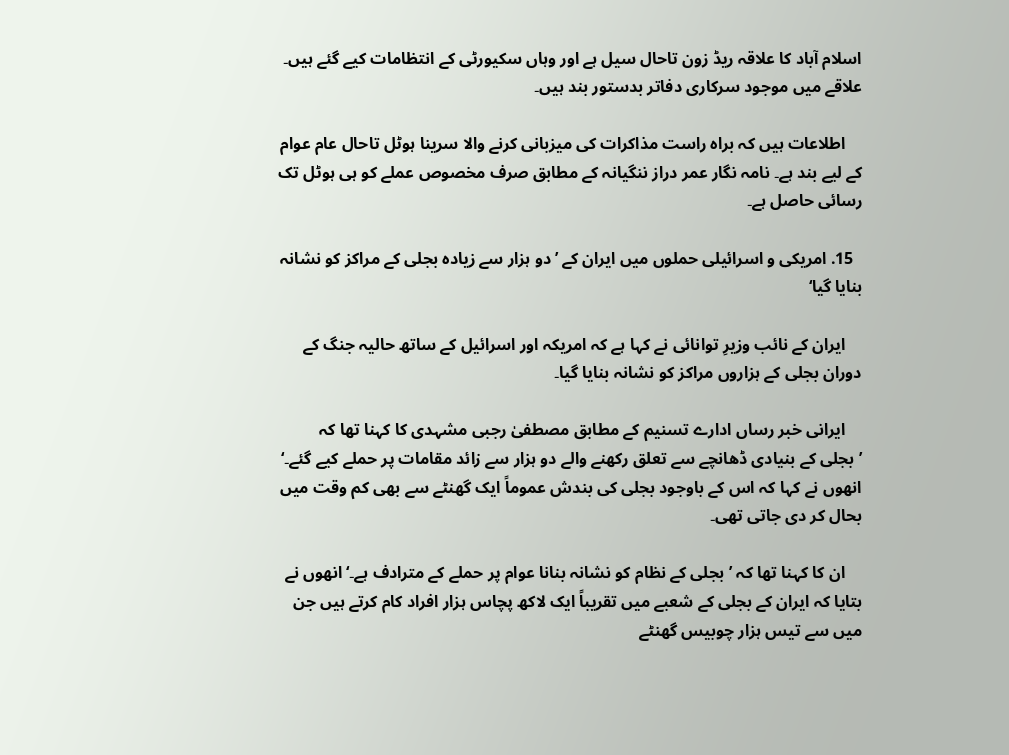اسلام آباد کا علاقہ ریڈ زون تاحال سیل ہے اور وہاں سکیورٹی کے انتظامات کیے گئے ہیں۔ علاقے میں موجود سرکاری دفاتر بدستور بند ہیں۔

    اطلاعات ہیں کہ براہ راست مذاکرات کی میزبانی کرنے والا سرینا ہوٹل تاحال عام عوام کے لیے بند ہے۔ نامہ نگار عمر دراز ننگیانہ کے مطابق صرف مخصوص عملے کو ہی ہوٹل تک رسائی حاصل ہے۔

  15. امریکی و اسرائیلی حملوں میں ایران کے ’دو ہزار سے زیادہ بجلی کے مراکز کو نشانہ بنایا گیا‘

    ایران کے نائب وزیرِ توانائی نے کہا ہے کہ امریکہ اور اسرائیل کے ساتھ حالیہ جنگ کے دوران بجلی کے ہزاروں مراکز کو نشانہ بنایا گیا۔

    ایرانی خبر رساں ادارے تسنیم کے مطابق مصطفیٰ رجبی مشہدی کا کہنا تھا کہ ’بجلی کے بنیادی ڈھانچے سے تعلق رکھنے والے دو ہزار سے زائد مقامات پر حملے کیے گئے۔‘ انھوں نے کہا کہ اس کے باوجود بجلی کی بندش عموماً ایک گھنٹے سے بھی کم وقت میں بحال کر دی جاتی تھی۔

    ان کا کہنا تھا کہ ’بجلی کے نظام کو نشانہ بنانا عوام پر حملے کے مترادف ہے۔‘ انھوں نے بتایا کہ ایران کے بجلی کے شعبے میں تقریباً ایک لاکھ پچاس ہزار افراد کام کرتے ہیں جن میں سے تیس ہزار چوبیس گھنٹے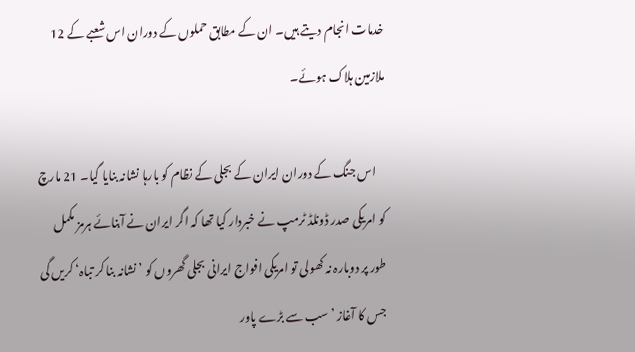خدمات انجام دیتے ہیں۔ ان کے مطابق حملوں کے دوران اس شعبے کے 12 ملازمین ہلاک ہوئے۔

    اس جنگ کے دوران ایران کے بجلی کے نظام کو بارہا نشانہ بنایا گیا۔ 21 مارچ کو امریکی صدر ڈونلڈ ٹرمپ نے خبردار کیا تھا کہ اگر ایران نے آبنائے ہرمز مکمل طور پر دوبارہ نہ کھولی تو امریکی افواج ایرانی بجلی گھروں کو ’نشانہ بنا کر تباہ‘ کریں گی جس کا آغاز ’سب سے بڑے پاور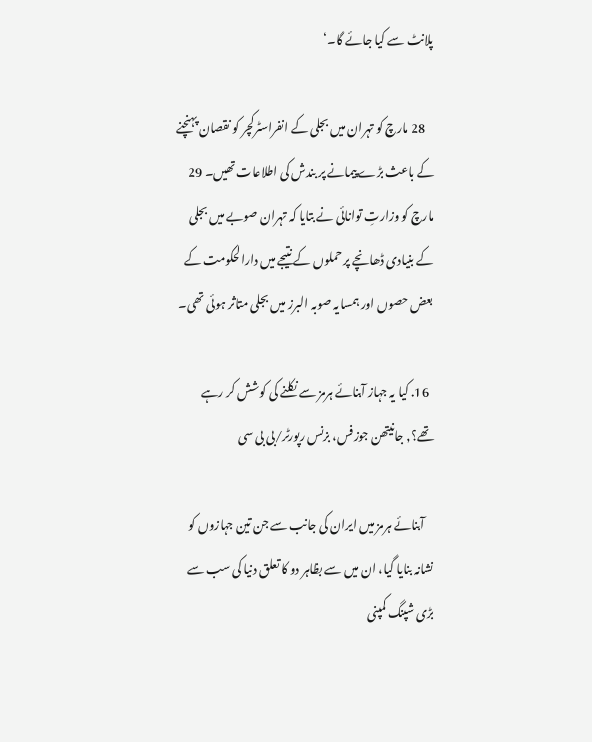پلانٹ سے کیا جائے گا۔‘

    28 مارچ کو تہران میں بجلی کے انفراسٹرکچر کو نقصان پہنچنے کے باعث بڑے پیمانے پر بندش کی اطلاعات تھیں۔ 29 مارچ کو وزارتِ توانائی نے بتایا کہ تہران صوبے میں بجلی کے بنیادی ڈھانچے پر حملوں کے نتیجے میں دارالحکومت کے بعض حصوں اور ہمسایہ صوبہ البرز میں بجلی متاثر ہوئی تھی۔

  16. کیا یہ جہاز آبنائے ہرمز سے نکلنے کی کوشش کر رہے تھے؟, جانیتھن جوزفس، بزنس رپورٹر/بی بی سی

    آبنائے ہرمز میں ایران کی جانب سے جن تین جہازوں کو نشانہ بنایا گیا، ان میں سے بظاہر دو کا تعلق دنیا کی سب سے بڑی شپنگ کمپنی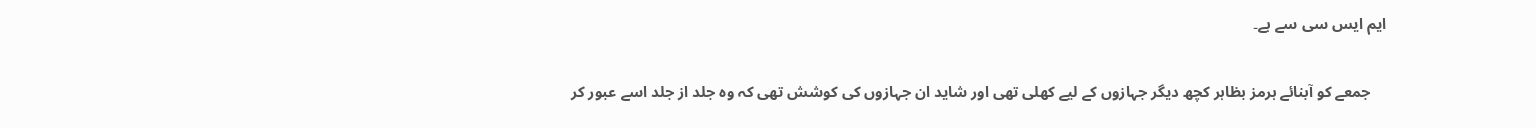ایم ایس سی سے ہے۔

    جمعے کو آبنائے ہرمز بظاہر کچھ دیگر جہازوں کے لیے کھلی تھی اور شاید ان جہازوں کی کوشش تھی کہ وہ جلد از جلد اسے عبور کر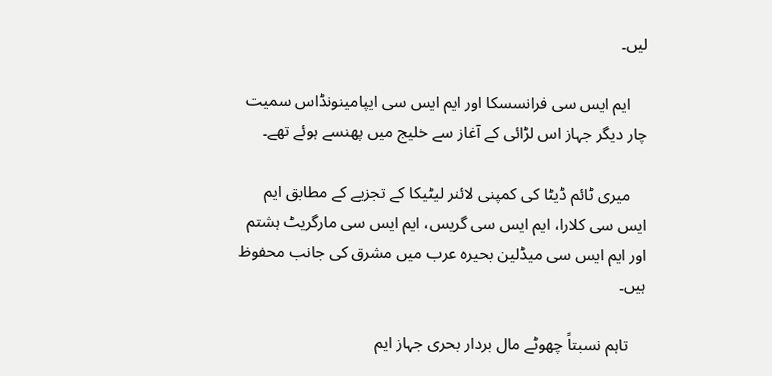لیں۔

    ایم ایس سی فرانسسکا اور ایم ایس سی ایپامینونڈاس سمیت چار دیگر جہاز اس لڑائی کے آغاز سے خلیج میں پھنسے ہوئے تھے۔

    میری ٹائم ڈیٹا کی کمپنی لائنر لیٹیکا کے تجزیے کے مطابق ایم ایس سی کلارا، ایم ایس سی گریس، ایم ایس سی مارگریٹ ہشتم اور ایم ایس سی میڈلین بحیرہ عرب میں مشرق کی جانب محفوظ ہیں۔

    تاہم نسبتاً چھوٹے مال بردار بحری جہاز ایم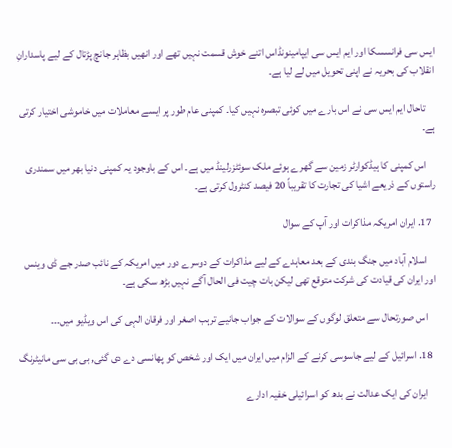ایس سی فرانسسکا اور ایم ایس سی ایپامینونڈاس اتنے خوش قسمت نہیں تھے اور انھیں بظاہر جانچ پڑتال کے لیے پاسدارانِ انقلاب کی بحریہ نے اپنی تحویل میں لے لیا ہے۔

    تاحال ایم ایس سی نے اس بارے میں کوئی تبصرہ نہیں کیا۔ کمپنی عام طور پر ایسے معاملات میں خاموشی اختیار کرتی ہے۔

    اس کمپنی کا ہیڈکوارٹر زمین سے گھرے ہوئے ملک سوئٹزرلینڈ میں ہے۔ اس کے باوجود یہ کمپنی دنیا بھر میں سمندری راستوں کے ذریعے اشیا کی تجارت کا تقریباً 20 فیصد کنٹرول کرتی ہے۔

  17. ایران امریکہ مذاکرات اور آپ کے سوال

    اسلام آباد میں جنگ بندی کے بعد معاہدے کے لیے مذاکرات کے دوسرے دور میں امریکہ کے نائب صدر جے ڈی وینس اور ایران کی قیادت کی شرکت متوقع تھی لیکن بات چیت فی الحال آگے نہیں بڑھ سکی ہے۔

    اس صورتحال سے متعلق لوگوں کے سوالات کے جواب جانیے ترہب اصغر اور فرقان الہی کی اس ویڈیو میں۔۔۔

  18. اسرائیل کے لیے جاسوسی کرنے کے الزام میں ایران میں ایک اور شخص کو پھانسی دے دی گئی, بی بی سی مانیٹرنگ

    ایران کی ایک عدالت نے بدھ کو اسرائیلی خفیہ ادارے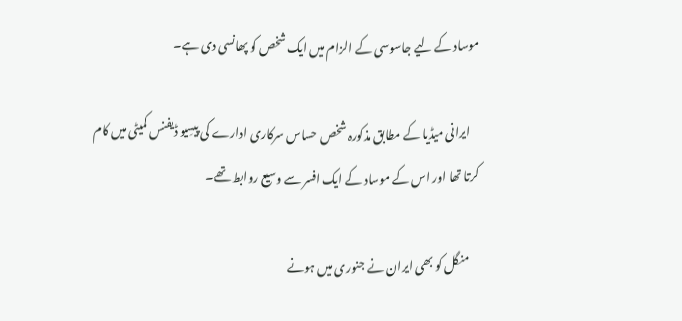موساد کے لیے جاسوسی کے الزام میں ایک شخص کو پھانسی دی ہے۔

    ایرانی میڈیا کے مطابق مذکورہ شخص حساس سرکاری ادارے کی پیسِیو ڈیفنس کمیٹی میں کام کرتا تھا اور اس کے موساد کے ایک افسر سے وسیع روابط تھے۔

    منگل کو بھی ایران نے جنوری میں ہونے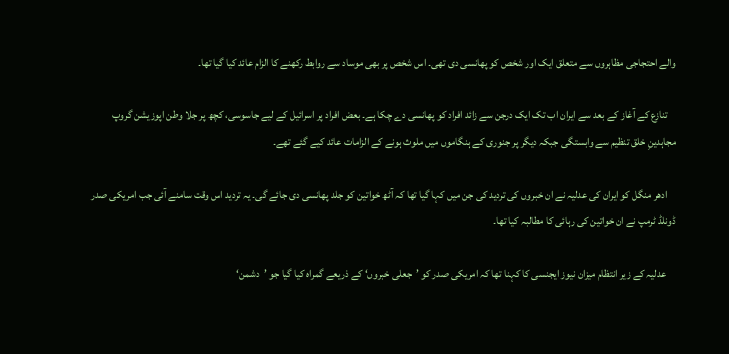والے احتجاجی مظاہروں سے متعلق ایک اور شخص کو پھانسی دی تھی۔ اس شخص پر بھی موساد سے روابط رکھنے کا الزام عائد کیا گیا تھا۔

    تنازع کے آغاز کے بعد سے ایران اب تک ایک درجن سے زائد افراد کو پھانسی دے چکا ہے۔ بعض افراد پر اسرائیل کے لیے جاسوسی، کچھ پر جلا وطن اپوزیشن گروپ مجاہدینِ خلق تنظیم سے وابستگی جبکہ دیگر پر جنوری کے ہنگاموں میں ملوث ہونے کے الزامات عائد کیے گئے تھے۔

    ادھر منگل کو ایران کی عدلیہ نے ان خبروں کی تردید کی جن میں کہا گیا تھا کہ آٹھ خواتین کو جلد پھانسی دی جائے گی۔ یہ تردید اس وقت سامنے آئی جب امریکی صدر ڈونلڈ ٹرمپ نے ان خواتین کی رہائی کا مطالبہ کیا تھا۔

    عدلیہ کے زیر انتظام میزان نیوز ایجنسی کا کہنا تھا کہ امریکی صدر کو ’جعلی خبروں‘ کے ذریعے گمراہ کیا گیا جو ’دشمن‘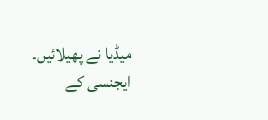میڈیا نے پھیلائیں۔ ایجنسی کے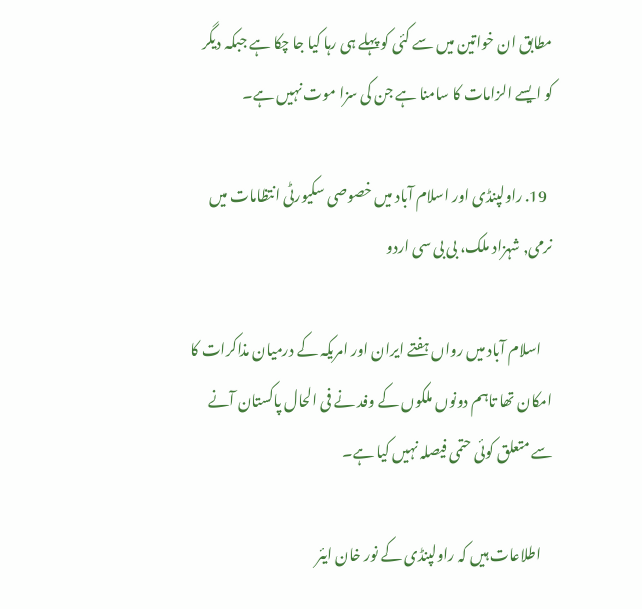مطابق ان خواتین میں سے کئی کو پہلے ہی رہا کیا جا چکا ہے جبکہ دیگر کو ایسے الزامات کا سامنا ہے جن کی سزا موت نہیں ہے۔

  19. راولپنڈی اور اسلام آباد میں خصوصی سکیورٹی انتظامات میں نرمی, شہزاد ملک، بی بی سی اردو

    اسلام آباد میں رواں ہفتے ایران اور امریکہ کے درمیان مذاکرات کا امکان تھا تاہم دونوں ملکوں کے وفد نے فی الحال پاکستان آنے سے متعلق کوئی حتمی فیصلہ نہیں کیا ہے۔

    اطلاعات ہیں کہ راولپنڈی کے نور خان ایئر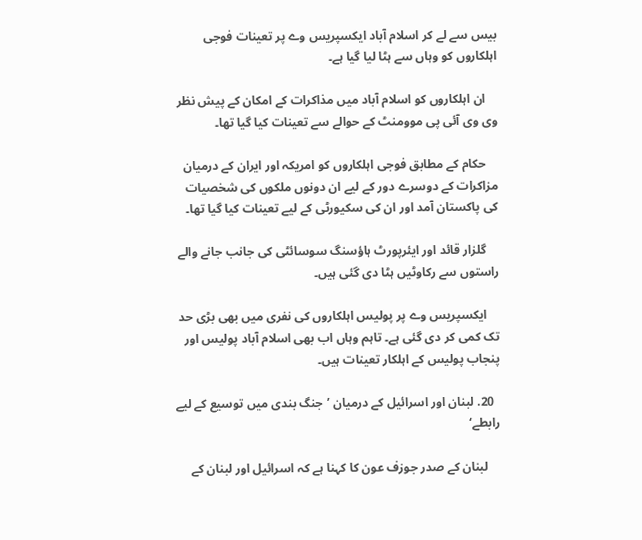بیس سے لے کر اسلام آباد ایکسپریس وے پر تعینات فوجی اہلکاروں کو وہاں سے ہٹا لیا گیا ہے۔

    ان اہلکاروں کو اسلام آباد میں مذاکرات کے امکان کے پیش نظر وی وی آئی پی موومنٹ کے حوالے سے تعینات کیا گیا تھا۔

    حکام کے مطابق فوجی اہلکاروں کو امریکہ اور ایران کے درمیان مزاکرات کے دوسرے دور کے لیے ان دونوں ملکوں کی شخصیات کی پاکستان آمد اور ان کی سکیورٹی کے لیے تعینات کیا گیا تھا۔

    گلزار قائد اور ایئرپورٹ ہاؤسنگ سوسائٹی کی جانب جانے والے راستوں سے رکاوٹیں ہٹا دی گئی ہیں۔

    ایکسپریس وے پر پولیس اہلکاروں کی نفری میں بھی بڑی حد تک کمی کر دی گئی ہے۔ تاہم وہاں اب بھی اسلام آباد پولیس اور پنجاب پولیس کے اہلکار تعینات ہیں۔

  20. لبنان اور اسرائیل کے درمیان ’جنگ بندی میں توسیع کے لیے رابطے‘

    لبنان کے صدر جوزف عون کا کہنا ہے کہ اسرائیل اور لبنان کے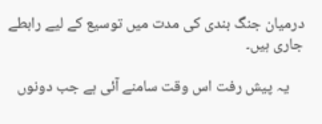درمیان جنگ بندی کی مدت میں توسیع کے لیے رابطے جاری ہیں۔

    یہ پیش رفت اس وقت سامنے آئی ہے جب دونوں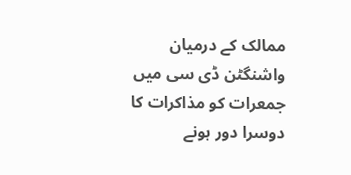ممالک کے درمیان واشنگٹن ڈی سی میں جمعرات کو مذاکرات کا دوسرا دور ہونے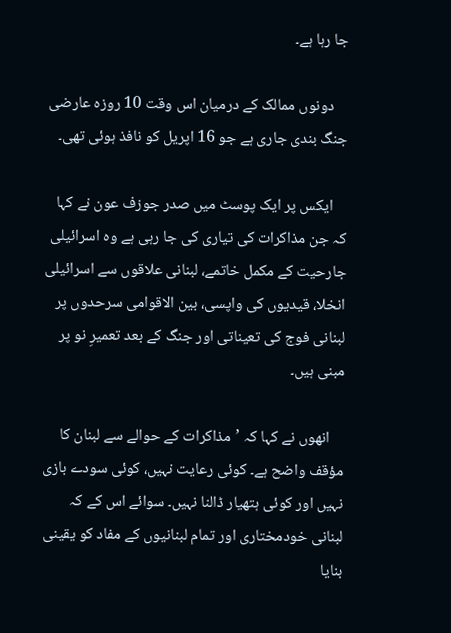جا رہا ہے۔

    دونوں ممالک کے درمیان اس وقت 10 روزہ عارضی جنگ بندی جاری ہے جو 16 اپریل کو نافذ ہوئی تھی۔

    ایکس پر ایک پوسٹ میں صدر جوزف عون نے کہا کہ جن مذاکرات کی تیاری کی جا رہی ہے وہ اسرائیلی جارحیت کے مکمل خاتمے، لبنانی علاقوں سے اسرائیلی انخلا، قیدیوں کی واپسی، بین الاقوامی سرحدوں پر لبنانی فوج کی تعیناتی اور جنگ کے بعد تعمیرِ نو پر مبنی ہیں۔

    انھوں نے کہا کہ ’مذاکرات کے حوالے سے لبنان کا مؤقف واضح ہے۔ کوئی رعایت نہیں، کوئی سودے بازی نہیں اور کوئی ہتھیار ڈالنا نہیں۔ سوائے اس کے کہ لبنانی خودمختاری اور تمام لبنانیوں کے مفاد کو یقینی بنایا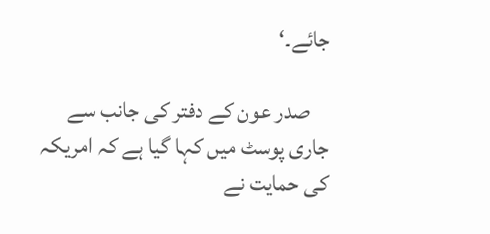جائے۔‘

    صدر عون کے دفتر کی جانب سے جاری پوسٹ میں کہا گیا ہے کہ امریکہ کی حمایت نے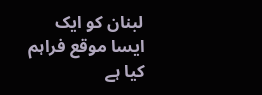لبنان کو ایک ایسا موقع فراہم کیا ہے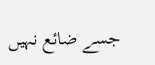جسے ضائع نہیں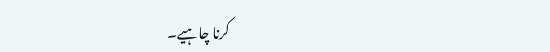کرنا چاہیے۔